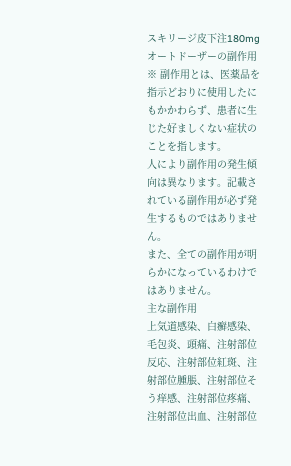スキリージ皮下注180mgオートドーザーの副作用
※ 副作用とは、医薬品を指示どおりに使用したにもかかわらず、患者に生じた好ましくない症状のことを指します。
人により副作用の発生傾向は異なります。記載されている副作用が必ず発生するものではありません。
また、全ての副作用が明らかになっているわけではありません。
主な副作用
上気道感染、白癬感染、毛包炎、頭痛、注射部位反応、注射部位紅斑、注射部位腫脹、注射部位そう痒感、注射部位疼痛、注射部位出血、注射部位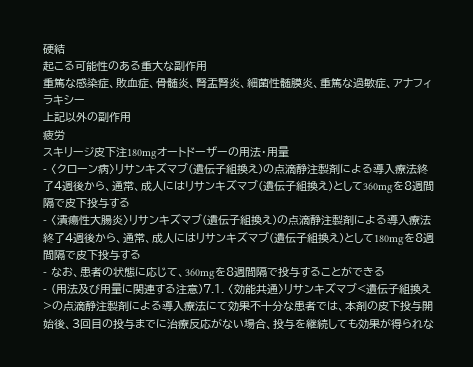硬結
起こる可能性のある重大な副作用
重篤な感染症、敗血症、骨髄炎、腎盂腎炎、細菌性髄膜炎、重篤な過敏症、アナフィラキシー
上記以外の副作用
疲労
スキリージ皮下注180mgオートドーザーの用法・用量
- 〈クローン病〉リサンキズマブ(遺伝子組換え)の点滴静注製剤による導入療法終了4週後から、通常、成人にはリサンキズマブ(遺伝子組換え)として360mgを8週間隔で皮下投与する
- 〈潰瘍性大腸炎〉リサンキズマブ(遺伝子組換え)の点滴静注製剤による導入療法終了4週後から、通常、成人にはリサンキズマブ(遺伝子組換え)として180mgを8週間隔で皮下投与する
- なお、患者の状態に応じて、360mgを8週間隔で投与することができる
- (用法及び用量に関連する注意)7.1. 〈効能共通〉リサンキズマブ<遺伝子組換え>の点滴静注製剤による導入療法にて効果不十分な患者では、本剤の皮下投与開始後、3回目の投与までに治療反応がない場合、投与を継続しても効果が得られな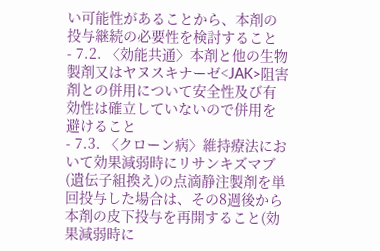い可能性があることから、本剤の投与継続の必要性を検討すること
- 7.2. 〈効能共通〉本剤と他の生物製剤又はヤヌスキナーゼ<JAK>阻害剤との併用について安全性及び有効性は確立していないので併用を避けること
- 7.3. 〈クローン病〉維持療法において効果減弱時にリサンキズマブ(遺伝子組換え)の点滴静注製剤を単回投与した場合は、その8週後から本剤の皮下投与を再開すること(効果減弱時に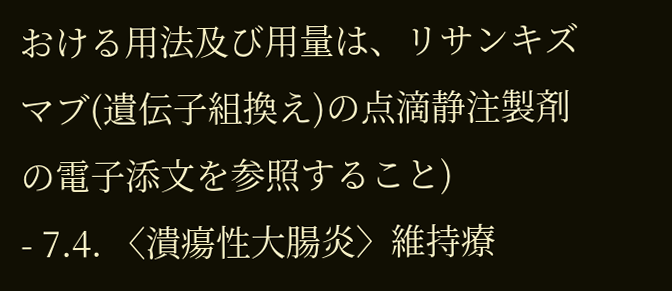おける用法及び用量は、リサンキズマブ(遺伝子組換え)の点滴静注製剤の電子添文を参照すること)
- 7.4. 〈潰瘍性大腸炎〉維持療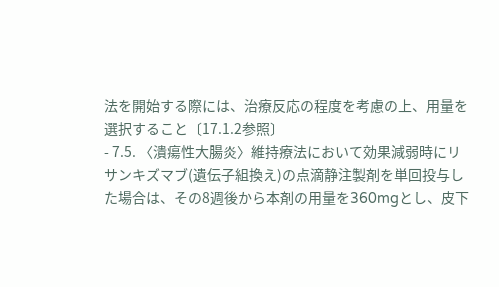法を開始する際には、治療反応の程度を考慮の上、用量を選択すること〔17.1.2参照〕
- 7.5. 〈潰瘍性大腸炎〉維持療法において効果減弱時にリサンキズマブ(遺伝子組換え)の点滴静注製剤を単回投与した場合は、その8週後から本剤の用量を360mgとし、皮下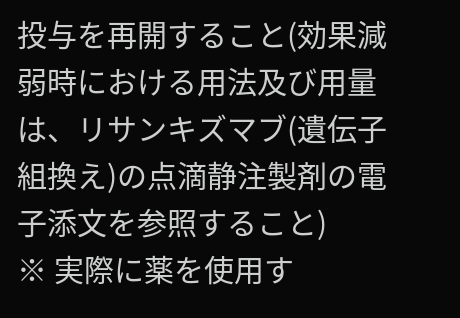投与を再開すること(効果減弱時における用法及び用量は、リサンキズマブ(遺伝子組換え)の点滴静注製剤の電子添文を参照すること)
※ 実際に薬を使用す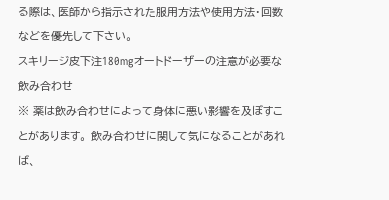る際は、医師から指示された服用方法や使用方法・回数などを優先して下さい。
スキリージ皮下注180mgオートドーザーの注意が必要な飲み合わせ
※ 薬は飲み合わせによって身体に悪い影響を及ぼすことがあります。 飲み合わせに関して気になることがあれば、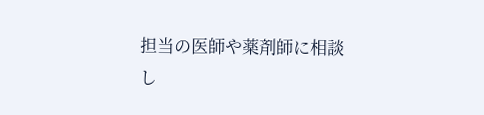担当の医師や薬剤師に相談し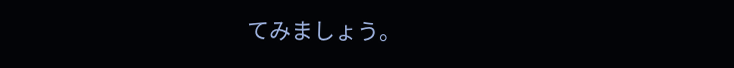てみましょう。